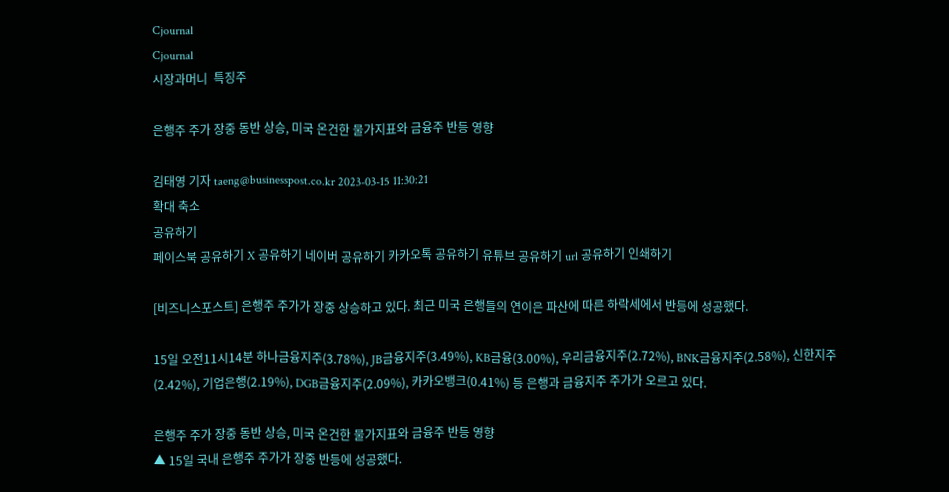Cjournal
Cjournal
시장과머니  특징주

은행주 주가 장중 동반 상승, 미국 온건한 물가지표와 금융주 반등 영향

김태영 기자 taeng@businesspost.co.kr 2023-03-15 11:30:21
확대 축소
공유하기
페이스북 공유하기 X 공유하기 네이버 공유하기 카카오톡 공유하기 유튜브 공유하기 url 공유하기 인쇄하기

[비즈니스포스트] 은행주 주가가 장중 상승하고 있다. 최근 미국 은행들의 연이은 파산에 따른 하락세에서 반등에 성공했다.

15일 오전11시14분 하나금융지주(3.78%), JB금융지주(3.49%), KB금융(3.00%), 우리금융지주(2.72%), BNK금융지주(2.58%), 신한지주(2.42%), 기업은행(2.19%), DGB금융지주(2.09%), 카카오뱅크(0.41%) 등 은행과 금융지주 주가가 오르고 있다.

은행주 주가 장중 동반 상승, 미국 온건한 물가지표와 금융주 반등 영향
▲ 15일 국내 은행주 주가가 장중 반등에 성공했다.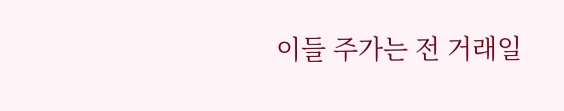이들 주가는 전 거래일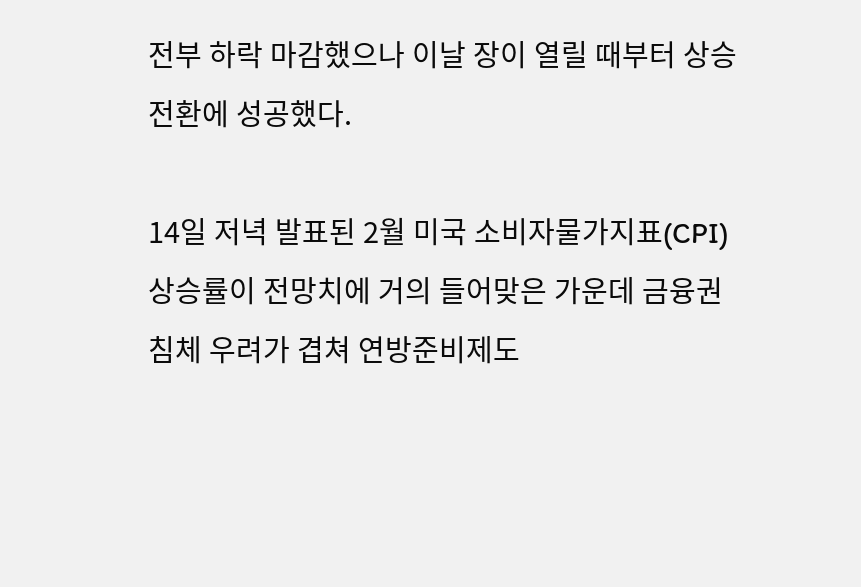전부 하락 마감했으나 이날 장이 열릴 때부터 상승 전환에 성공했다.

14일 저녁 발표된 2월 미국 소비자물가지표(CPI) 상승률이 전망치에 거의 들어맞은 가운데 금융권 침체 우려가 겹쳐 연방준비제도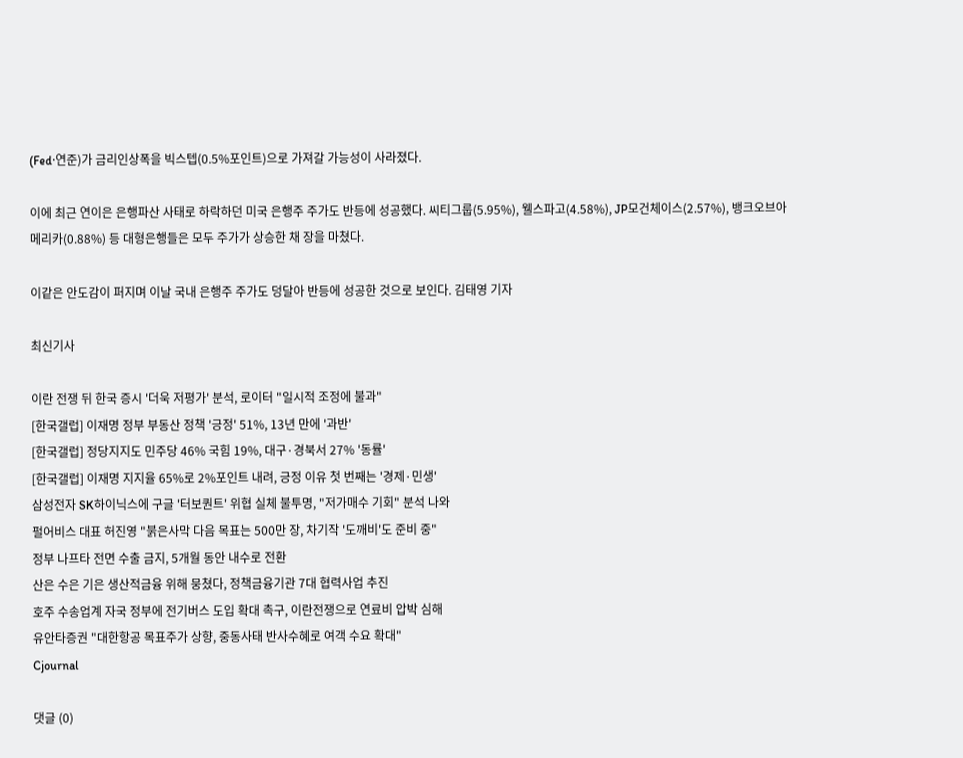(Fed·연준)가 금리인상폭을 빅스텝(0.5%포인트)으로 가져갈 가능성이 사라졌다.

이에 최근 연이은 은행파산 사태로 하락하던 미국 은행주 주가도 반등에 성공했다. 씨티그룹(5.95%), 웰스파고(4.58%), JP모건체이스(2.57%), 뱅크오브아메리카(0.88%) 등 대형은행들은 모두 주가가 상승한 채 장을 마쳤다.

이같은 안도감이 퍼지며 이날 국내 은행주 주가도 덩달아 반등에 성공한 것으로 보인다. 김태영 기자

최신기사

이란 전쟁 뒤 한국 증시 '더욱 저평가' 분석, 로이터 "일시적 조정에 불과"
[한국갤럽] 이재명 정부 부동산 정책 '긍정' 51%, 13년 만에 '과반'
[한국갤럽] 정당지지도 민주당 46% 국힘 19%, 대구·경북서 27% '동률'
[한국갤럽] 이재명 지지율 65%로 2%포인트 내려, 긍정 이유 첫 번째는 '경제·민생'
삼성전자 SK하이닉스에 구글 '터보퀀트' 위협 실체 불투명, "저가매수 기회" 분석 나와
펄어비스 대표 허진영 "붉은사막 다음 목표는 500만 장, 차기작 '도깨비'도 준비 중"
정부 나프타 전면 수출 금지, 5개월 동안 내수로 전환
산은 수은 기은 생산적금융 위해 뭉쳤다, 정책금융기관 7대 협력사업 추진
호주 수송업계 자국 정부에 전기버스 도입 확대 촉구, 이란전쟁으로 연료비 압박 심해
유안타증권 "대한항공 목표주가 상향, 중동사태 반사수혜로 여객 수요 확대"
Cjournal

댓글 (0)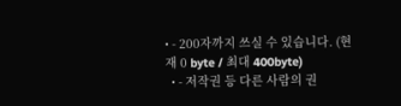• - 200자까지 쓰실 수 있습니다. (현재 0 byte / 최대 400byte)
  • - 저작권 등 다른 사람의 권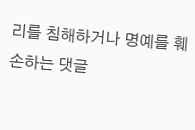리를 침해하거나 명예를 훼손하는 댓글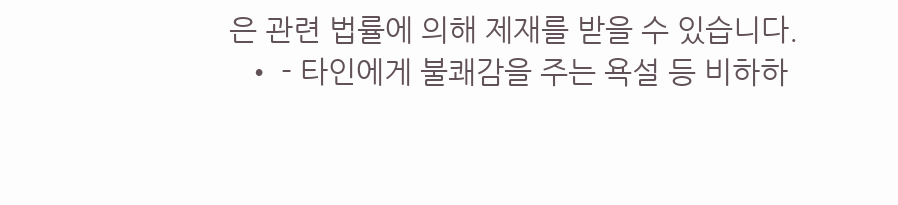은 관련 법률에 의해 제재를 받을 수 있습니다.
  • - 타인에게 불쾌감을 주는 욕설 등 비하하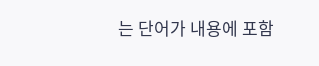는 단어가 내용에 포함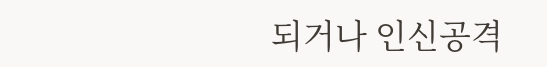되거나 인신공격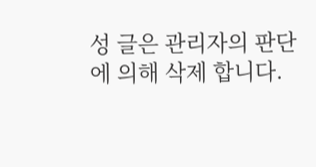성 글은 관리자의 판단에 의해 삭제 합니다.